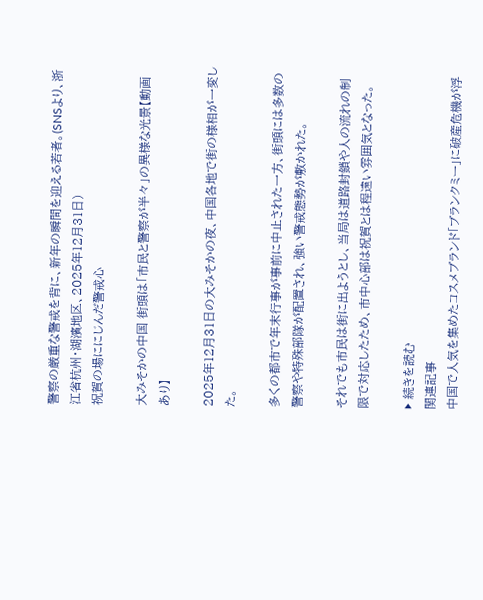警察の厳重な警戒を背に、新年の瞬間を迎える若者。(SNSより、浙江省杭州・湖濱地区、2025年12月31日)
祝賀の場ににじんだ警戒心

大みそかの中国 街頭は「市民と警察が半々」の異様な光景【動画あり】

2025年12月31日の大みそかの夜、中国各地で街の様相が一変した。

多くの都市で年末行事が事前に中止された一方、街頭には多数の警察や特殊部隊が配置され、強い警戒態勢が敷かれた。

それでも市民は街に出ようとし、当局は道路封鎖や人の流れの制限で対応したため、市中心部は祝賀とは程遠い雰囲気となった。

▶ 続きを読む
関連記事
中国で人気を集めたコスメブランド「ブランクミー」に破産危機が浮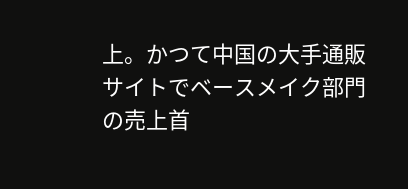上。かつて中国の大手通販サイトでベースメイク部門の売上首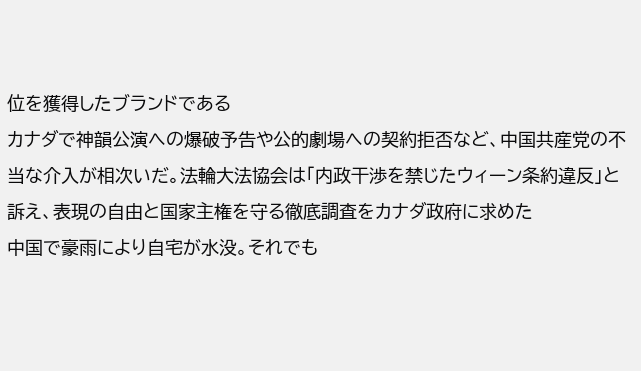位を獲得したブランドである
カナダで神韻公演への爆破予告や公的劇場への契約拒否など、中国共産党の不当な介入が相次いだ。法輪大法協会は「内政干渉を禁じたウィーン条約違反」と訴え、表現の自由と国家主権を守る徹底調査をカナダ政府に求めた
中国で豪雨により自宅が水没。それでも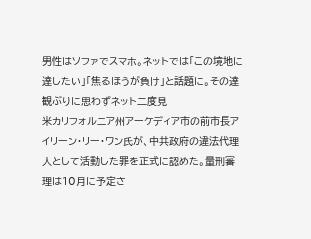男性はソファでスマホ。ネットでは「この境地に達したい」「焦るほうが負け」と話題に。その達観ぶりに思わずネット二度見
米カリフォルニア州アーケディア市の前市長アイリーン・リー・ワン氏が、中共政府の違法代理人として活動した罪を正式に認めた。量刑審理は10月に予定さ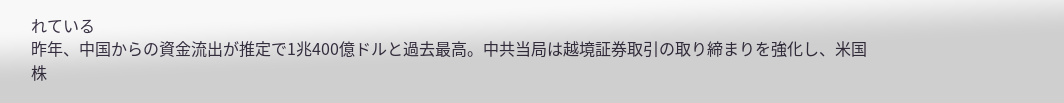れている
昨年、中国からの資金流出が推定で1兆400億ドルと過去最高。中共当局は越境証券取引の取り締まりを強化し、米国株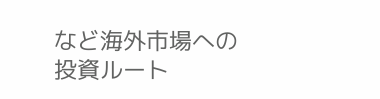など海外市場への投資ルート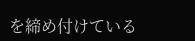を締め付けている